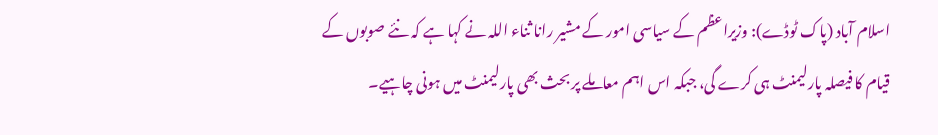اسلام آباد (پاک ٹوڈے): وزیراعظم کے سیاسی امور کے مشیر رانا ثناء اللہ نے کہا ہے کہ نئے صوبوں کے قیام کا فیصلہ پارلیمنٹ ہی کرے گی، جبکہ اس اہم معاملے پر بحث بھی پارلیمنٹ میں ہونی چاہیے۔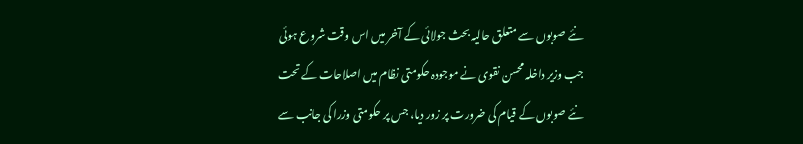نئے صوبوں سے متعلق حالیہ بحث جولائی کے آخر میں اس وقت شروع ہوئی جب وزیر داخلہ محسن نقوی نے موجودہ حکومتی نظام میں اصلاحات کے تحت نئے صوبوں کے قیام کی ضرورت پر زور دیا، جس پر حکومتی وزرا کی جانب سے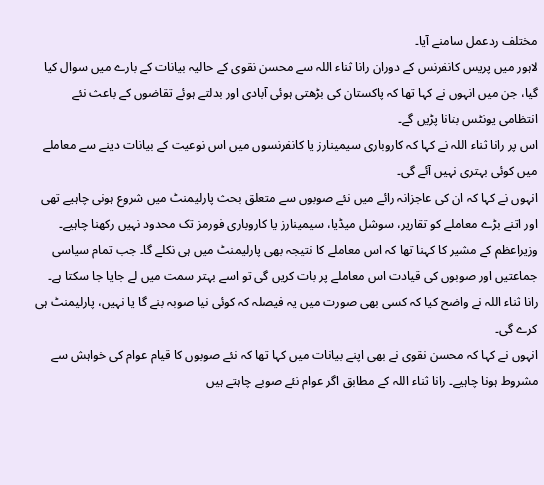مختلف ردعمل سامنے آیا۔
لاہور میں پریس کانفرنس کے دوران رانا ثناء اللہ سے محسن نقوی کے حالیہ بیانات کے بارے میں سوال کیا گیا، جن میں انہوں نے کہا تھا کہ پاکستان کی بڑھتی ہوئی آبادی اور بدلتے ہوئے تقاضوں کے باعث نئے انتظامی یونٹس بنانا پڑیں گے۔
اس پر رانا ثناء اللہ نے کہا کہ کاروباری سیمینارز یا کانفرنسوں میں اس نوعیت کے بیانات دینے سے معاملے میں کوئی بہتری نہیں آئے گی۔
انہوں نے کہا کہ ان کی عاجزانہ رائے میں نئے صوبوں سے متعلق بحث پارلیمنٹ میں شروع ہونی چاہیے تھی اور اتنے بڑے معاملے کو تقاریر، سوشل میڈیا، سیمینارز یا کاروباری فورمز تک محدود نہیں رکھنا چاہیے۔
وزیراعظم کے مشیر کا کہنا تھا کہ اس معاملے کا نتیجہ بھی پارلیمنٹ میں ہی نکلے گا۔ جب تمام سیاسی جماعتیں اور صوبوں کی قیادت اس معاملے پر بات کریں گی تو اسے بہتر سمت میں لے جایا جا سکتا ہے۔
رانا ثناء اللہ نے واضح کیا کہ کسی بھی صورت میں یہ فیصلہ کہ کوئی نیا صوبہ بنے گا یا نہیں، پارلیمنٹ ہی کرے گی۔
انہوں نے کہا کہ محسن نقوی نے بھی اپنے بیانات میں کہا تھا کہ نئے صوبوں کا قیام عوام کی خواہش سے مشروط ہونا چاہیے۔ رانا ثناء اللہ کے مطابق اگر عوام نئے صوبے چاہتے ہیں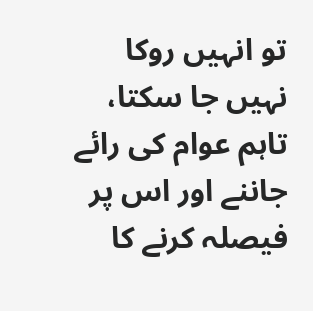تو انہیں روکا نہیں جا سکتا، تاہم عوام کی رائے جاننے اور اس پر فیصلہ کرنے کا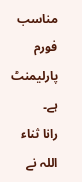مناسب فورم پارلیمنٹ ہے۔
رانا ثناء اللہ نے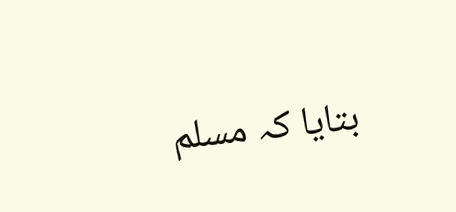بتایا کہ مسلم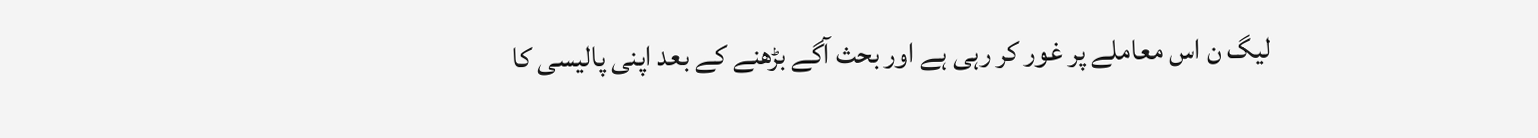لیگ ن اس معاملے پر غور کر رہی ہے اور بحث آگے بڑھنے کے بعد اپنی پالیسی کا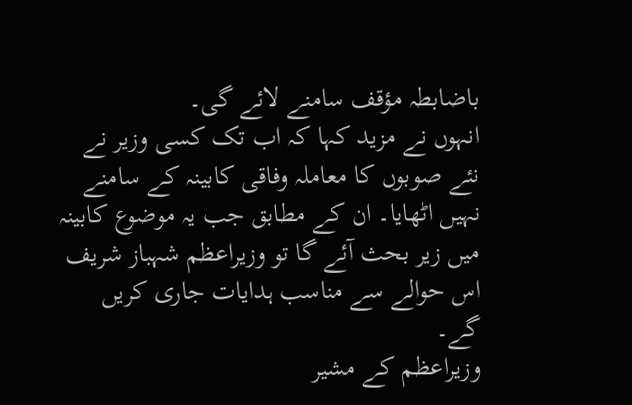باضابطہ مؤقف سامنے لائے گی۔
انہوں نے مزید کہا کہ اب تک کسی وزیر نے نئے صوبوں کا معاملہ وفاقی کابینہ کے سامنے نہیں اٹھایا۔ ان کے مطابق جب یہ موضوع کابینہ میں زیر بحث آئے گا تو وزیراعظم شہباز شریف اس حوالے سے مناسب ہدایات جاری کریں گے۔
وزیراعظم کے مشیر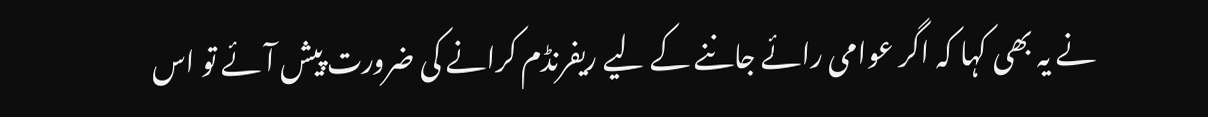نے یہ بھی کہا کہ اگر عوامی رائے جاننے کے لیے ریفرنڈم کرانے کی ضرورت پیش آئے تو اس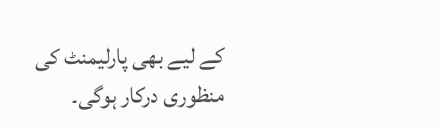کے لیے بھی پارلیمنٹ کی منظوری درکار ہوگی۔